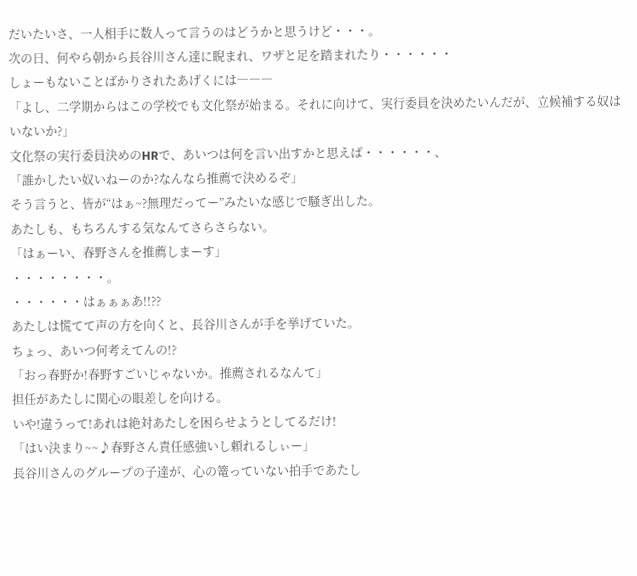だいたいさ、一人相手に数人って言うのはどうかと思うけど・・・。
次の日、何やら朝から長谷川さん達に睨まれ、ワザと足を踏まれたり・・・・・・
しょーもないことばかりされたあげくには―――
「よし、二学期からはこの学校でも文化祭が始まる。それに向けて、実行委員を決めたいんだが、立候補する奴はいないか?」
文化祭の実行委員決めのHRで、あいつは何を言い出すかと思えば・・・・・・、
「誰かしたい奴いねーのか?なんなら推薦で決めるぞ」
そう言うと、皆が“はぁ~?無理だってー”みたいな感じで騒ぎ出した。
あたしも、もちろんする気なんてさらさらない。
「はぁーい、春野さんを推薦しまーす」
・・・・・・・・。
・・・・・・はぁぁぁあ!!??
あたしは慌てて声の方を向くと、長谷川さんが手を挙げていた。
ちょっ、あいつ何考えてんの!?
「おっ春野か!春野すごいじゃないか。推薦されるなんて」
担任があたしに関心の眼差しを向ける。
いや!違うって!あれは絶対あたしを困らせようとしてるだけ!
「はい決まり~~♪春野さん責任感強いし頼れるしぃー」
長谷川さんのグループの子達が、心の篭っていない拍手であたし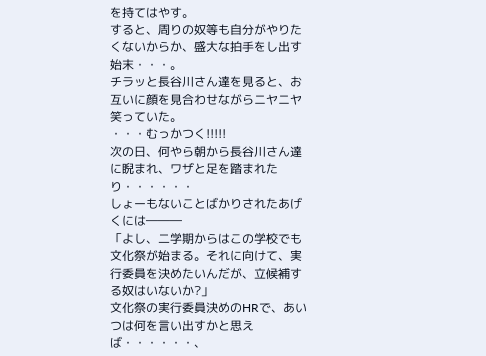を持てはやす。
すると、周りの奴等も自分がやりたくないからか、盛大な拍手をし出す始末・・・。
チラッと長谷川さん達を見ると、お互いに顔を見合わせながらニヤニヤ笑っていた。
・・・むっかつく!!!!!
次の日、何やら朝から長谷川さん達に睨まれ、ワザと足を踏まれたり・・・・・・
しょーもないことばかりされたあげくには―――
「よし、二学期からはこの学校でも文化祭が始まる。それに向けて、実行委員を決めたいんだが、立候補する奴はいないか?」
文化祭の実行委員決めのHRで、あいつは何を言い出すかと思えば・・・・・・、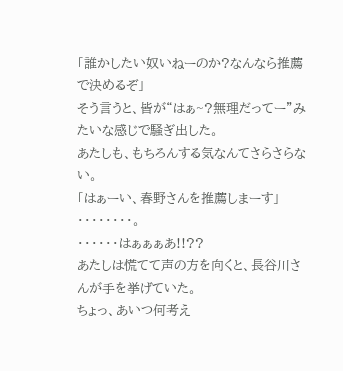「誰かしたい奴いねーのか?なんなら推薦で決めるぞ」
そう言うと、皆が“はぁ~?無理だってー”みたいな感じで騒ぎ出した。
あたしも、もちろんする気なんてさらさらない。
「はぁーい、春野さんを推薦しまーす」
・・・・・・・・。
・・・・・・はぁぁぁあ!!??
あたしは慌てて声の方を向くと、長谷川さんが手を挙げていた。
ちょっ、あいつ何考え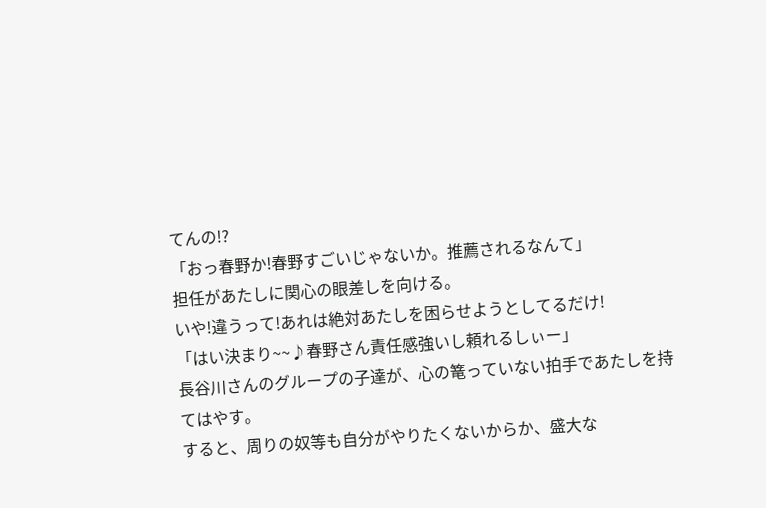てんの!?
「おっ春野か!春野すごいじゃないか。推薦されるなんて」
担任があたしに関心の眼差しを向ける。
いや!違うって!あれは絶対あたしを困らせようとしてるだけ!
「はい決まり~~♪春野さん責任感強いし頼れるしぃー」
長谷川さんのグループの子達が、心の篭っていない拍手であたしを持てはやす。
すると、周りの奴等も自分がやりたくないからか、盛大な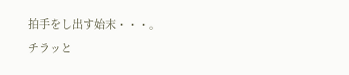拍手をし出す始末・・・。
チラッと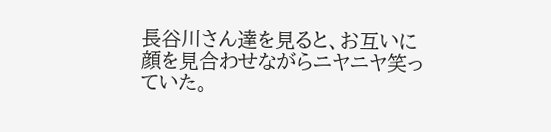長谷川さん達を見ると、お互いに顔を見合わせながらニヤニヤ笑っていた。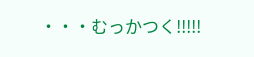・・・むっかつく!!!!!